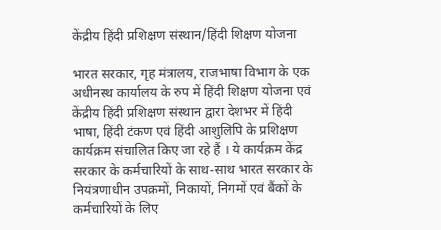केंद्रीय हिंदी प्रशिक्षण संस्थान/हिंदी शिक्षण योजना

भारत सरकार, गृह मंत्रालय, राजभाषा विभाग के एक अधीनस्थ कार्यालय के रुप में हिंदी शिक्षण योजना एवं केंद्रीय हिंदी प्रशिक्षण संस्थान द्वारा देशभर में हिंदी भाषा, हिंदी टंकण एवं हिंदी आशुलिपि के प्रशिक्षण कार्यक्रम संचालित किए जा रहे हैं । ये कार्यक्रम केंद्र सरकार के कर्मचारियों के साथ-साथ भारत सरकार के नियंत्रणाधीन उपक्रमों, निकायों, निगमों एवं बैंकों के कर्मचारियों के लिए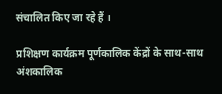संचालित किए जा रहे हैं ।

प्रशिक्षण कार्यक्रम पूर्णकालिक केंद्रों के साथ-साथ अंशकालिक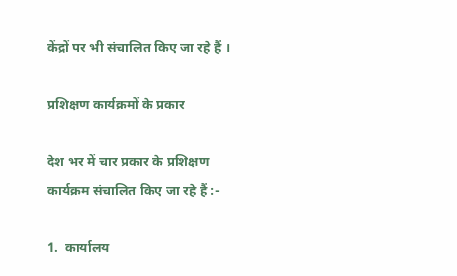केंद्रों पर भी संचालित किए जा रहे हैं ।

प्रशिक्षण कार्यक्रमों के प्रकार

देश भर में चार प्रकार के प्रशिक्षण कार्यक्रम संचालित किए जा रहे हैं :-

1.  कार्यालय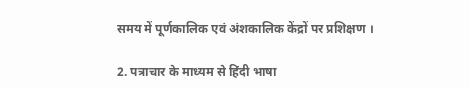समय में पूर्णकालिक एवं अंशकालिक केंद्रों पर प्रशिक्षण ।

2. पत्राचार के माध्यम से हिंदी भाषा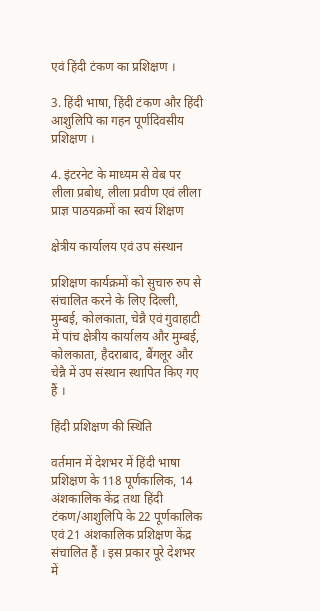एवं हिंदी टंकण का प्रशिक्षण ।

3. हिंदी भाषा, हिंदी टंकण और हिंदी आशुलिपि का गहन पूर्णदिवसीय प्रशिक्षण ।

4. इंटरनेट के माध्यम से वेब पर लीला प्रबोध, लीला प्रवीण एवं लीला प्राज्ञ पाठयक्रमों का स्वयं शिक्षण

क्षेत्रीय कार्यालय एवं उप संस्थान

प्रशिक्षण कार्यक्रमों को सुचारु रुप से संचालित करने के लिए दिल्ली, मुम्बई, कोलकाता, चेन्नै एवं गुवाहाटी में पांच क्षेत्रीय कार्यालय और मुम्बई, कोलकाता, हैदराबाद, बैंगलूर और चेन्नै में उप संस्थान स्थापित किए गए हैं ।

हिंदी प्रशिक्षण की स्थिति

वर्तमान में देशभर में हिंदी भाषा प्रशिक्षण के 118 पूर्णकालिक, 14 अंशकालिक केंद्र तथा हिंदी टंकण/आशुलिपि के 22 पूर्णकालिक एवं 21 अंशकालिक प्रशिक्षण केंद्र संचालित हैं । इस प्रकार पूरे देशभर में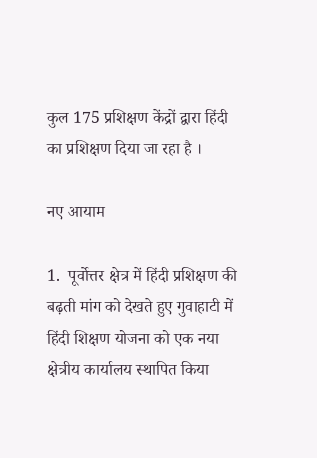कुल 175 प्रशिक्षण केंद्रों द्वारा हिंदी का प्रशिक्षण दिया जा रहा है ।

नए आयाम

1.  पूर्वोत्तर क्षेत्र में हिंदी प्रशिक्षण की बढ़ती मांग को देखते हुए गुवाहाटी में हिंदी शिक्षण योजना को एक नया क्षेत्रीय कार्यालय स्थापित किया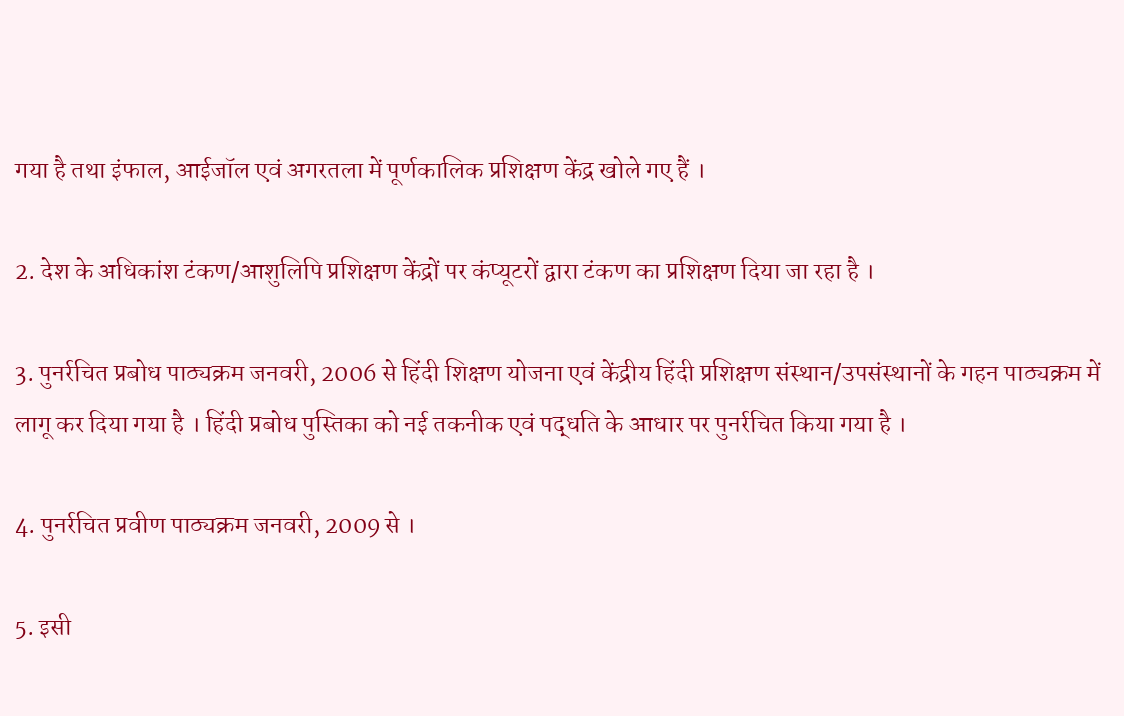गया है तथा इंफाल, आईजॉल एवं अगरतला में पूर्णकालिक प्रशिक्षण केंद्र खोले गए हैं ।

2. देश के अधिकांश टंकण/आशुलिपि प्रशिक्षण केंद्रों पर कंप्यूटरों द्वारा टंकण का प्रशिक्षण दिया जा रहा है ।

3. पुनर्रचित प्रबोध पाठ्यक्रम जनवरी, 2006 से हिंदी शिक्षण योजना एवं केंद्रीय हिंदी प्रशिक्षण संस्थान/उपसंस्थानों के गहन पाठ्यक्रम में लागू कर दिया गया है । हिंदी प्रबोध पुस्तिका को नई तकनीक एवं पद्धति के आधार पर पुनर्रचित किया गया है ।

4. पुनर्रचित प्रवीण पाठ्यक्रम जनवरी, 2009 से ।

5. इसी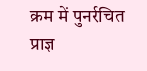क्रम में पुनर्रचित प्राज्ञ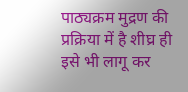पाठ्यक्रम मुद्रण की प्रक्रिया में है शीघ्र ही इसे भी लागू कर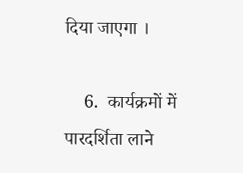दिया जाएगा ।

    6.  कार्यक्रमों में पारदर्शिता लाने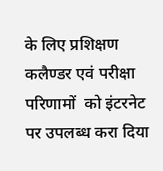के लिए प्रशिक्षण कलैण्डर एवं परीक्षा   परिणामों  को इंटरनेट पर उपलब्ध करा दिया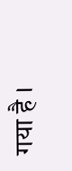गया है ।